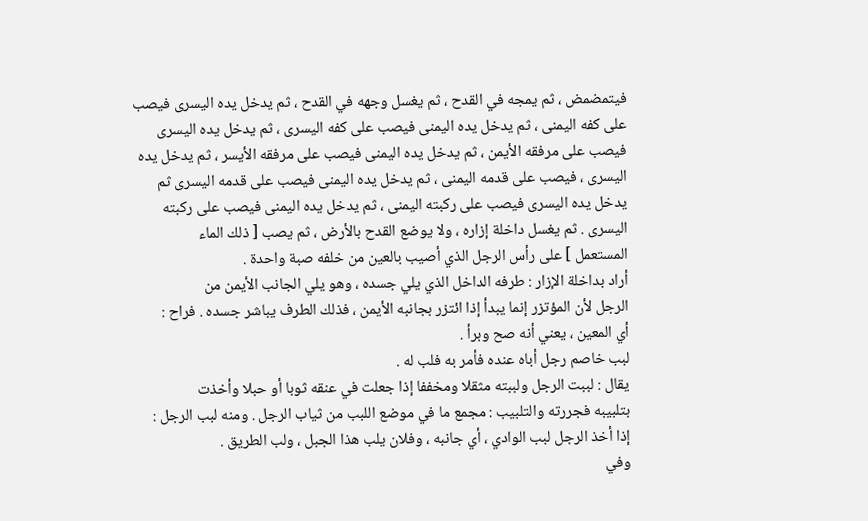فيتمضمض ، ثم يمجه في القدح ، ثم يغسل وجهه في القدح ، ثم يدخل يده اليسرى فيصب
على كفه اليمنى ، ثم يدخل يده اليمنى فيصب على كفه اليسرى ، ثم يدخل يده اليسرى
فيصب على مرفقه الأيمن ، ثم يدخل يده اليمنى فيصب على مرفقه الأيسر ، ثم يدخل يده
اليسرى ، فيصب على قدمه اليمنى ، ثم يدخل يده اليمنى فيصب على قدمه اليسرى ثم
يدخل يده اليسرى فيصب على ركبته اليمنى ، ثم يدخل يده اليمنى فيصب على ركبته
اليسرى . ثم يغسل داخلة إزاره ، ولا يوضع القدح بالأرض ، ثم يصب [ ذلك الماء
المستعمل ] على رأس الرجل الذي أصيب بالعين من خلفه صبة واحدة .
أراد بداخلة الإزار : طرفه الداخل الذي يلي جسده ، وهو يلي الجانب الأيمن من
الرجل لأن المؤتزر إنما يبدأ إذا ائتزر بجانبه الأيمن ، فذلك الطرف يباشر جسده . فراح :
أي المعين ، يعني أنه صح وبرأ .
لبب خاصم رجل أباه عنده فأمر به فلب له .
يقال : لببت الرجل ولببته مثقلا ومخففا إذا جعلت في عنقه ثوبا أو حبلا وأخذت
بتلبيبه فجررته والتلبيب : مجمع ما في موضع اللبب من ثياب الرجل . ومنه لبب الرجل :
إذا أخذ الرجل لبب الوادي ، أي جانبه ، وفلان يلب هذا الجبل ، ولب الطريق .
وفي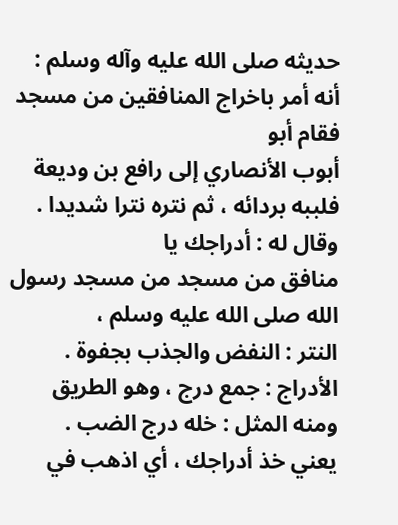حديثه صلى الله عليه وآله وسلم : أنه أمر باخراج المنافقين من مسجد فقام أبو
أبوب الأنصاري إلى رافع بن وديعة فلببه بردائه ، ثم نتره نترا شديدا . وقال له : أدراجك يا
منافق من مسجد من مسجد رسول الله صلى الله عليه وسلم ،
النتر : النفض والجذب بجفوة .
الأدراج : جمع درج ، وهو الطريق ومنه المثل : خله درج الضب .
يعني خذ أدراجك ، أي اذهب في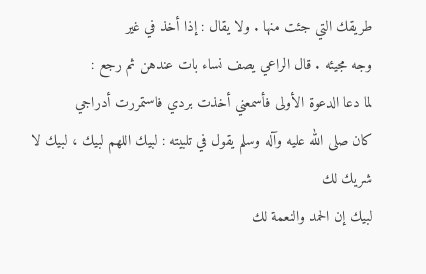طريقك التي جئت منها . ولا يقال : إذا أخذ في غير
وجه مجيئه . قال الراعي يصف نساء بات عندهن ثم رجع :
لما دعا الدعوة الأولى فأسمعني أخذت بردي فاستمررت أدراجي
كان صلى الله عليه وآله وسلم يقول في تلبيته : لبيك اللهم لبيك ، لبيك لا شريك لك
لبيك إن الحمد والنعمة لك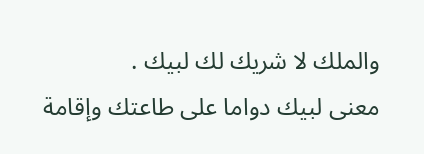والملك لا شريك لك لبيك .
معنى لبيك دواما على طاعتك وإقامة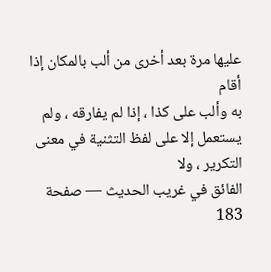عليها مرة بعد أخرى من ألب بالمكان إذا أقام
به وألب على كذا ، إذا لم يفارقه ، ولم يستعمل إلا على لفظ التثنية في معنى التكرير ، ولا
الفائق في غريب الحديث — صفحة 183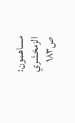مساهمون: الزمخشري
ص١٨٣